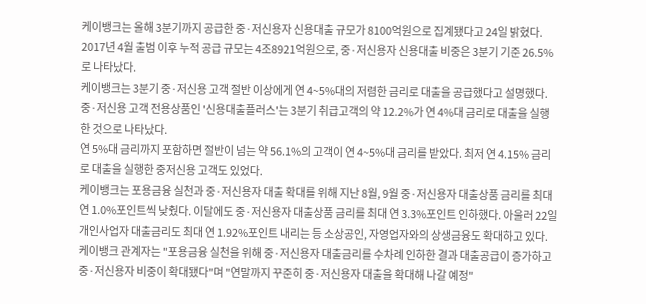케이뱅크는 올해 3분기까지 공급한 중·저신용자 신용대출 규모가 8100억원으로 집계됐다고 24일 밝혔다.
2017년 4월 출범 이후 누적 공급 규모는 4조8921억원으로, 중·저신용자 신용대출 비중은 3분기 기준 26.5%로 나타났다.
케이뱅크는 3분기 중·저신용 고객 절반 이상에게 연 4~5%대의 저렴한 금리로 대출을 공급했다고 설명했다. 중·저신용 고객 전용상품인 '신용대출플러스'는 3분기 취급고객의 약 12.2%가 연 4%대 금리로 대출을 실행한 것으로 나타났다.
연 5%대 금리까지 포함하면 절반이 넘는 약 56.1%의 고객이 연 4~5%대 금리를 받았다. 최저 연 4.15% 금리로 대출을 실행한 중저신용 고객도 있었다.
케이뱅크는 포용금융 실천과 중·저신용자 대출 확대를 위해 지난 8월, 9월 중·저신용자 대출상품 금리를 최대 연 1.0%포인트씩 낮췄다. 이달에도 중·저신용자 대출상품 금리를 최대 연 3.3%포인트 인하했다. 아울러 22일 개인사업자 대출금리도 최대 연 1.92%포인트 내리는 등 소상공인, 자영업자와의 상생금융도 확대하고 있다.
케이뱅크 관계자는 "포용금융 실천을 위해 중·저신용자 대출금리를 수차례 인하한 결과 대출공급이 증가하고 중·저신용자 비중이 확대됐다"며 "연말까지 꾸준히 중·저신용자 대출을 확대해 나갈 예정"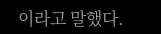이라고 말했다.